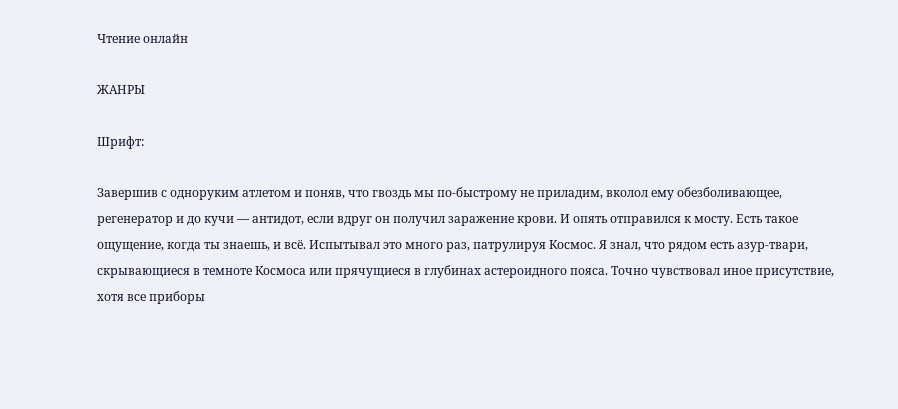Чтение онлайн

ЖАНРЫ

Шрифт:

Завершив с одноруким атлетом и поняв, что гвоздь мы по-быстрому не приладим, вколол ему обезболивающее, регенератор и до кучи — антидот, если вдруг он получил заражение крови. И опять отправился к мосту. Есть такое ощущение, когда ты знаешь, и всё. Испытывал это много раз, патрулируя Космос. Я знал, что рядом есть азур-твари, скрывающиеся в темноте Космоса или прячущиеся в глубинах астероидного пояса. Точно чувствовал иное присутствие, хотя все приборы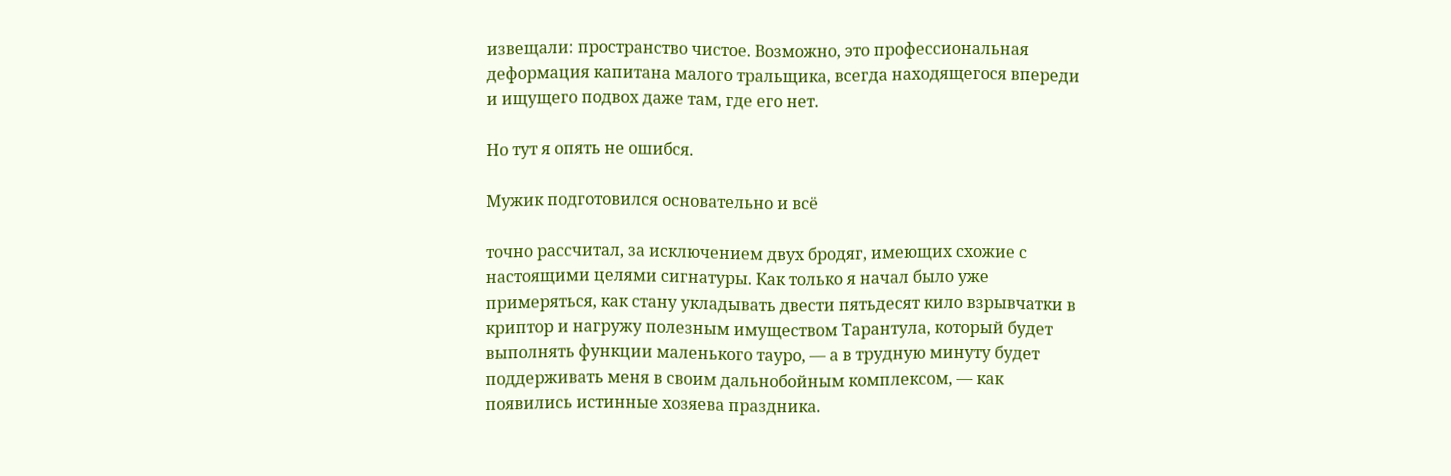извещали: пространство чистое. Возможно, это профессиональная деформация капитана малого тральщика, всегда находящегося впереди и ищущего подвох даже там, где его нет.

Но тут я опять не ошибся.

Мужик подготовился основательно и всё

точно рассчитал, за исключением двух бродяг, имеющих схожие с настоящими целями сигнатуры. Как только я начал было уже примеряться, как стану укладывать двести пятьдесят кило взрывчатки в криптор и нагружу полезным имуществом Тарантула, который будет выполнять функции маленького тауро, — а в трудную минуту будет поддерживать меня в своим дальнобойным комплексом, — как появились истинные хозяева праздника.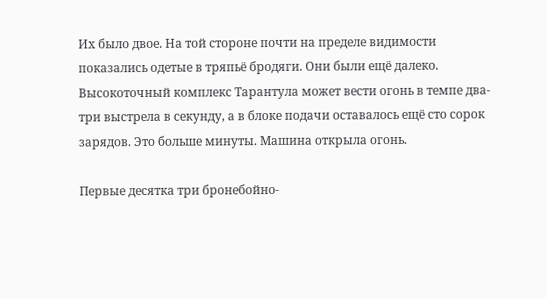Их было двое. На той стороне почти на пределе видимости показались одетые в тряпьё бродяги. Они были ещё далеко. Высокоточный комплекс Тарантула может вести огонь в темпе два-три выстрела в секунду, а в блоке подачи оставалось ещё сто сорок зарядов. Это больше минуты. Машина открыла огонь.

Первые десятка три бронебойно-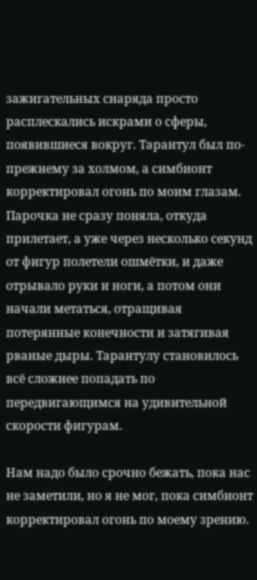зажигательных снаряда просто расплескались искрами о сферы, появившиеся вокруг. Тарантул был по-прежнему за холмом, а симбионт корректировал огонь по моим глазам. Парочка не сразу поняла, откуда прилетает, а уже через несколько секунд от фигур полетели ошмётки, и даже отрывало руки и ноги, а потом они начали метаться, отращивая потерянные конечности и затягивая рваные дыры. Тарантулу становилось всё сложнее попадать по передвигающимся на удивительной скорости фигурам.

Нам надо было срочно бежать, пока нас не заметили, но я не мог, пока симбионт корректировал огонь по моему зрению.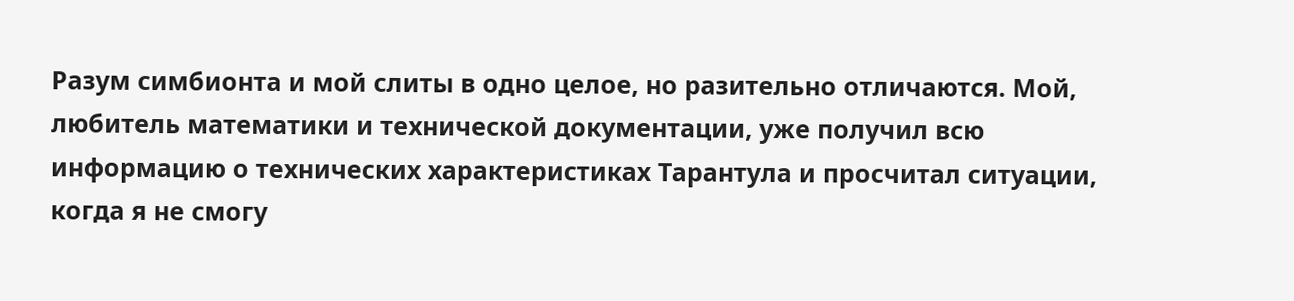Разум симбионта и мой слиты в одно целое, но разительно отличаются. Мой, любитель математики и технической документации, уже получил всю информацию о технических характеристиках Тарантула и просчитал ситуации, когда я не смогу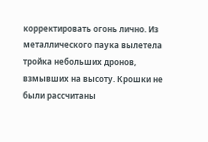корректировать огонь лично. Из металлического паука вылетела тройка небольших дронов, взмывших на высоту. Крошки не были рассчитаны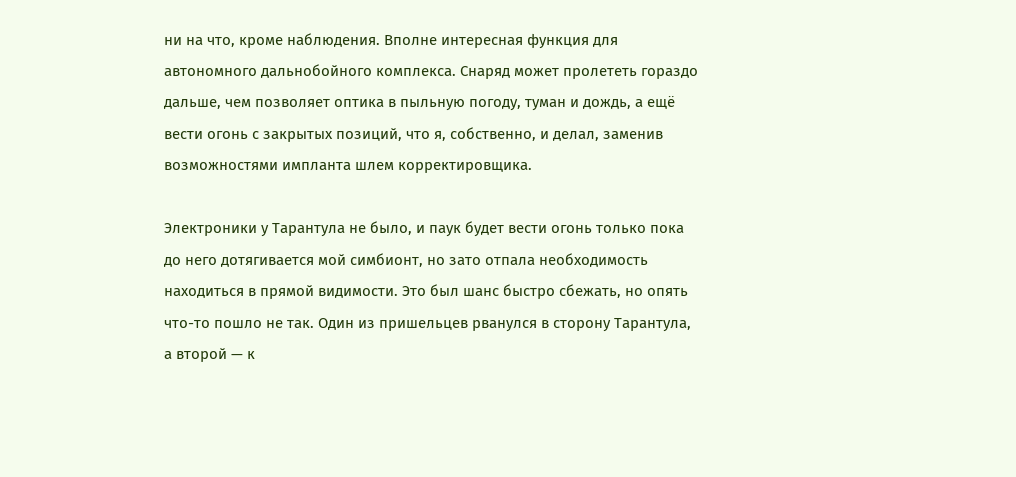ни на что, кроме наблюдения. Вполне интересная функция для автономного дальнобойного комплекса. Снаряд может пролететь гораздо дальше, чем позволяет оптика в пыльную погоду, туман и дождь, а ещё вести огонь с закрытых позиций, что я, собственно, и делал, заменив возможностями импланта шлем корректировщика.

Электроники у Тарантула не было, и паук будет вести огонь только пока до него дотягивается мой симбионт, но зато отпала необходимость находиться в прямой видимости. Это был шанс быстро сбежать, но опять что-то пошло не так. Один из пришельцев рванулся в сторону Тарантула, а второй — к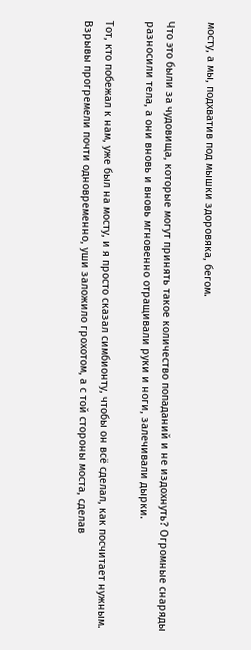мосту, а мы, подхватив под мышки здоровяка, бегом.

Что это были за чудовища, которые могут принять такое количество попаданий и не издохнуть? Огромные снаряды разносили тела, а они вновь и вновь мгновенно отращивали руки и ноги, залечивали дырки.

Тот, кто побежал к нам, уже был на мосту, и я просто сказал симбионту, чтобы он всё сделал, как посчитает нужным. Взрывы прогремели почти одновременно, уши заложило грохотом, а с той стороны моста, сделав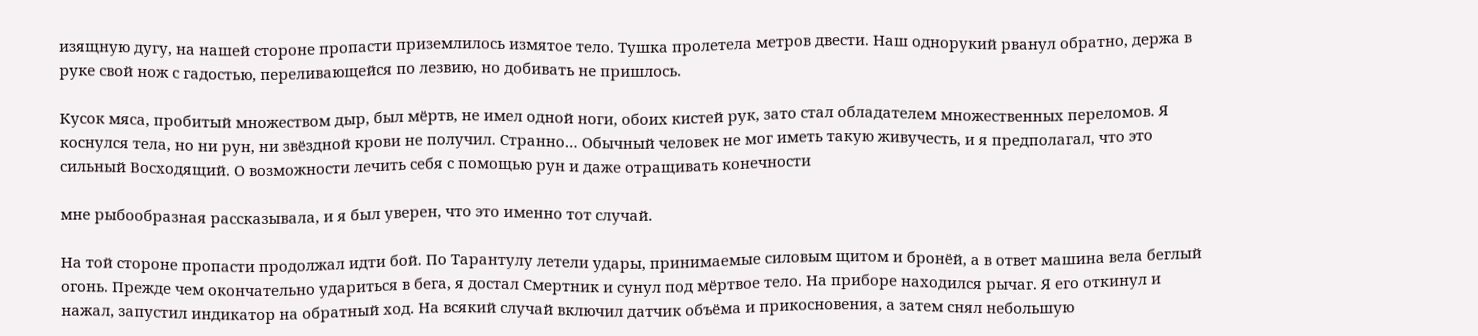изящную дугу, на нашей стороне пропасти приземлилось измятое тело. Тушка пролетела метров двести. Наш однорукий рванул обратно, держа в руке свой нож с гадостью, переливающейся по лезвию, но добивать не пришлось.

Кусок мяса, пробитый множеством дыр, был мёртв, не имел одной ноги, обоих кистей рук, зато стал обладателем множественных переломов. Я коснулся тела, но ни рун, ни звёздной крови не получил. Странно… Обычный человек не мог иметь такую живучесть, и я предполагал, что это сильный Восходящий. О возможности лечить себя с помощью рун и даже отращивать конечности

мне рыбообразная рассказывала, и я был уверен, что это именно тот случай.

На той стороне пропасти продолжал идти бой. По Тарантулу летели удары, принимаемые силовым щитом и бронёй, а в ответ машина вела беглый огонь. Прежде чем окончательно удариться в бега, я достал Смертник и сунул под мёртвое тело. На приборе находился рычаг. Я его откинул и нажал, запустил индикатор на обратный ход. На всякий случай включил датчик объёма и прикосновения, а затем снял небольшую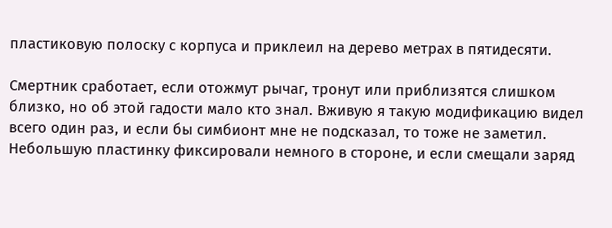пластиковую полоску с корпуса и приклеил на дерево метрах в пятидесяти.

Смертник сработает, если отожмут рычаг, тронут или приблизятся слишком близко, но об этой гадости мало кто знал. Вживую я такую модификацию видел всего один раз, и если бы симбионт мне не подсказал, то тоже не заметил. Небольшую пластинку фиксировали немного в стороне, и если смещали заряд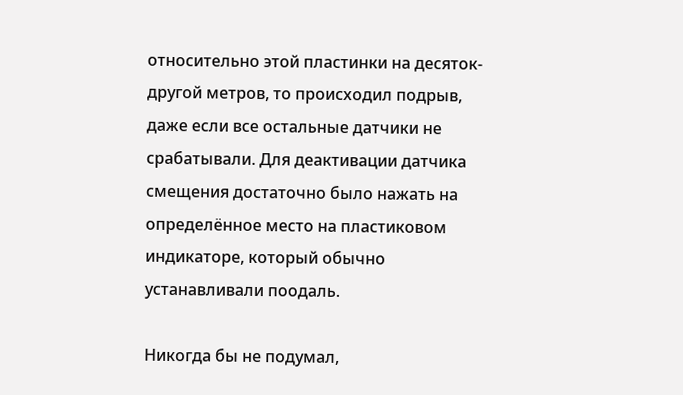относительно этой пластинки на десяток-другой метров, то происходил подрыв, даже если все остальные датчики не срабатывали. Для деактивации датчика смещения достаточно было нажать на определённое место на пластиковом индикаторе, который обычно устанавливали поодаль.

Никогда бы не подумал,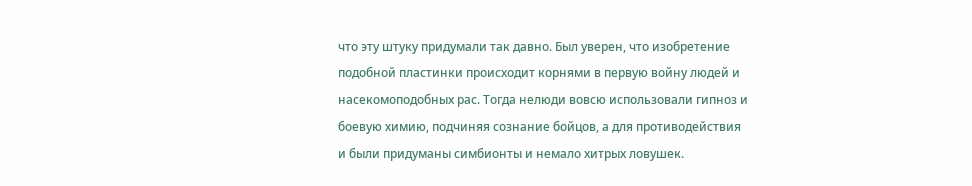что эту штуку придумали так давно. Был уверен, что изобретение подобной пластинки происходит корнями в первую войну людей и насекомоподобных рас. Тогда нелюди вовсю использовали гипноз и боевую химию, подчиняя сознание бойцов, а для противодействия и были придуманы симбионты и немало хитрых ловушек.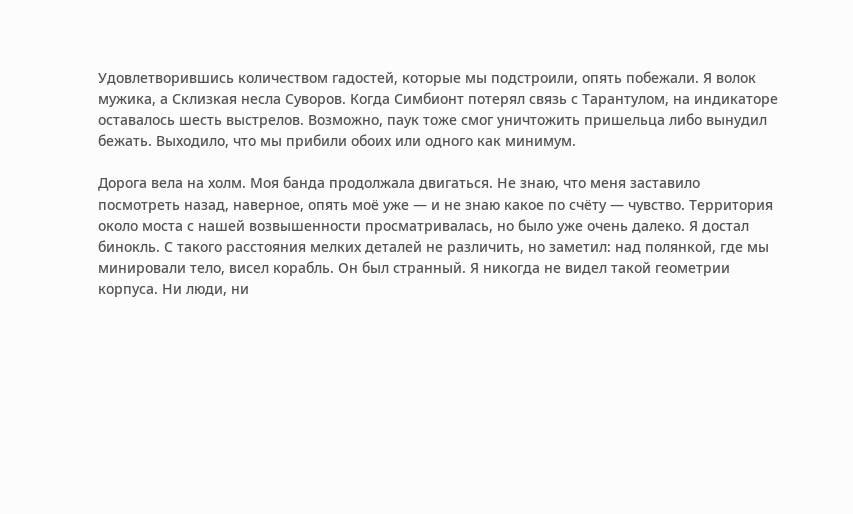Удовлетворившись количеством гадостей, которые мы подстроили, опять побежали. Я волок мужика, а Склизкая несла Суворов. Когда Симбионт потерял связь с Тарантулом, на индикаторе оставалось шесть выстрелов. Возможно, паук тоже смог уничтожить пришельца либо вынудил бежать. Выходило, что мы прибили обоих или одного как минимум.

Дорога вела на холм. Моя банда продолжала двигаться. Не знаю, что меня заставило посмотреть назад, наверное, опять моё уже — и не знаю какое по счёту — чувство. Территория около моста с нашей возвышенности просматривалась, но было уже очень далеко. Я достал бинокль. С такого расстояния мелких деталей не различить, но заметил: над полянкой, где мы минировали тело, висел корабль. Он был странный. Я никогда не видел такой геометрии корпуса. Ни люди, ни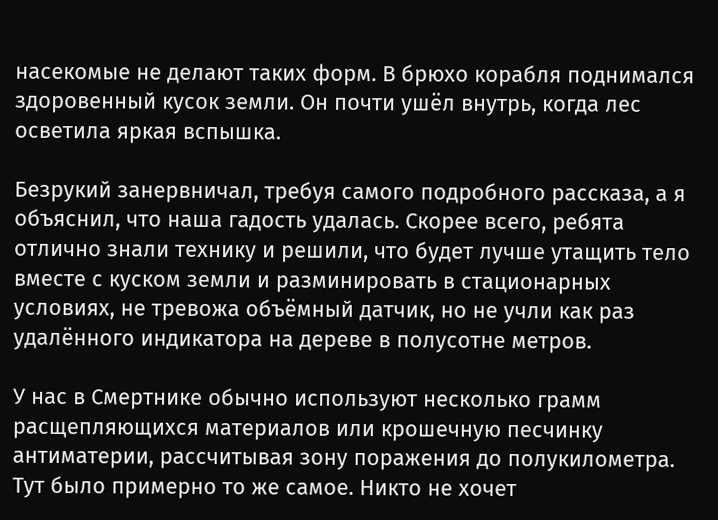насекомые не делают таких форм. В брюхо корабля поднимался здоровенный кусок земли. Он почти ушёл внутрь, когда лес осветила яркая вспышка.

Безрукий занервничал, требуя самого подробного рассказа, а я объяснил, что наша гадость удалась. Скорее всего, ребята отлично знали технику и решили, что будет лучше утащить тело вместе с куском земли и разминировать в стационарных условиях, не тревожа объёмный датчик, но не учли как раз удалённого индикатора на дереве в полусотне метров.

У нас в Смертнике обычно используют несколько грамм расщепляющихся материалов или крошечную песчинку антиматерии, рассчитывая зону поражения до полукилометра. Тут было примерно то же самое. Никто не хочет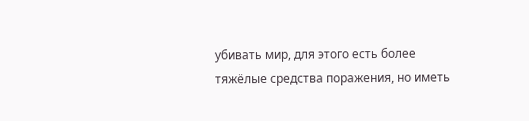убивать мир, для этого есть более тяжёлые средства поражения, но иметь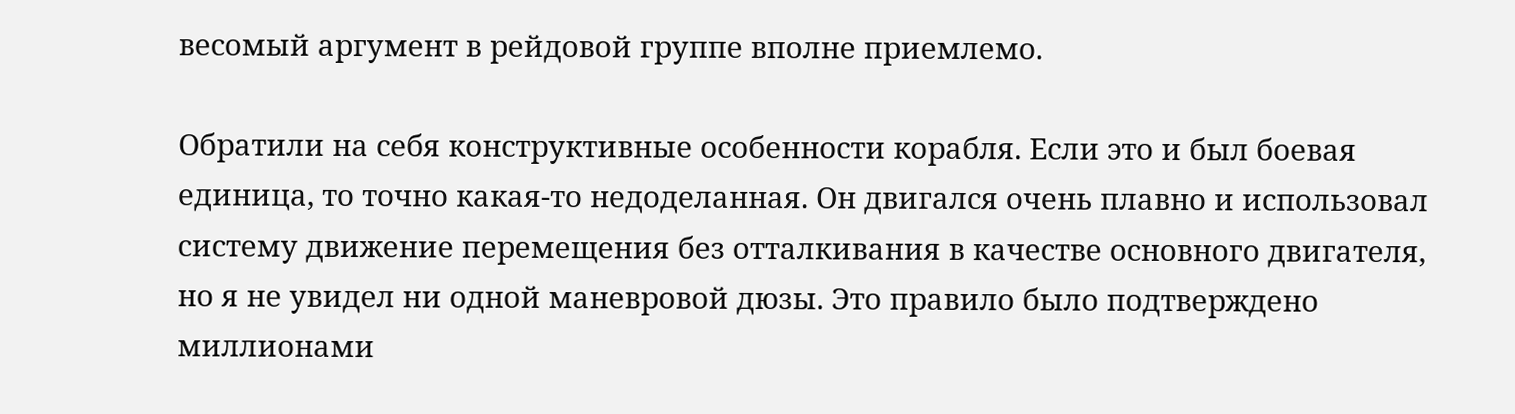весомый аргумент в рейдовой группе вполне приемлемо.

Обратили на себя конструктивные особенности корабля. Если это и был боевая единица, то точно какая-то недоделанная. Он двигался очень плавно и использовал систему движение перемещения без отталкивания в качестве основного двигателя, но я не увидел ни одной маневровой дюзы. Это правило было подтверждено миллионами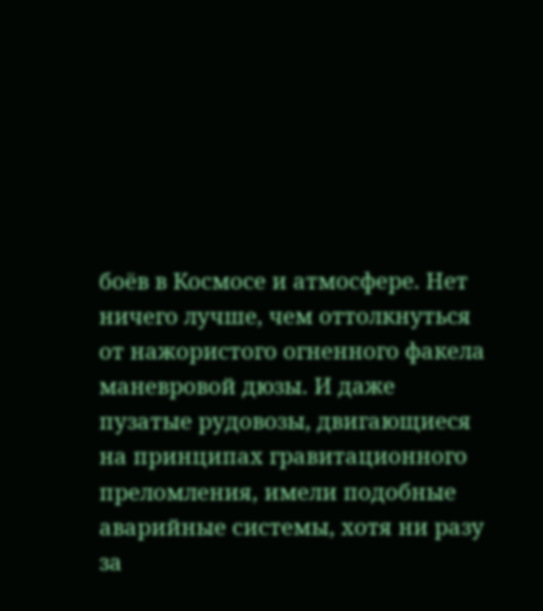боёв в Космосе и атмосфере. Нет ничего лучше, чем оттолкнуться от нажористого огненного факела маневровой дюзы. И даже пузатые рудовозы, двигающиеся на принципах гравитационного преломления, имели подобные аварийные системы, хотя ни разу за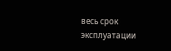весь срок эксплуатации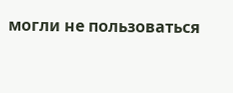могли не пользоваться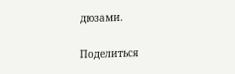дюзами.

Поделиться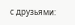с друзьями: